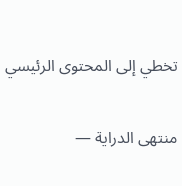تخطي إلى المحتوى الرئيسي

منتهى الدراية —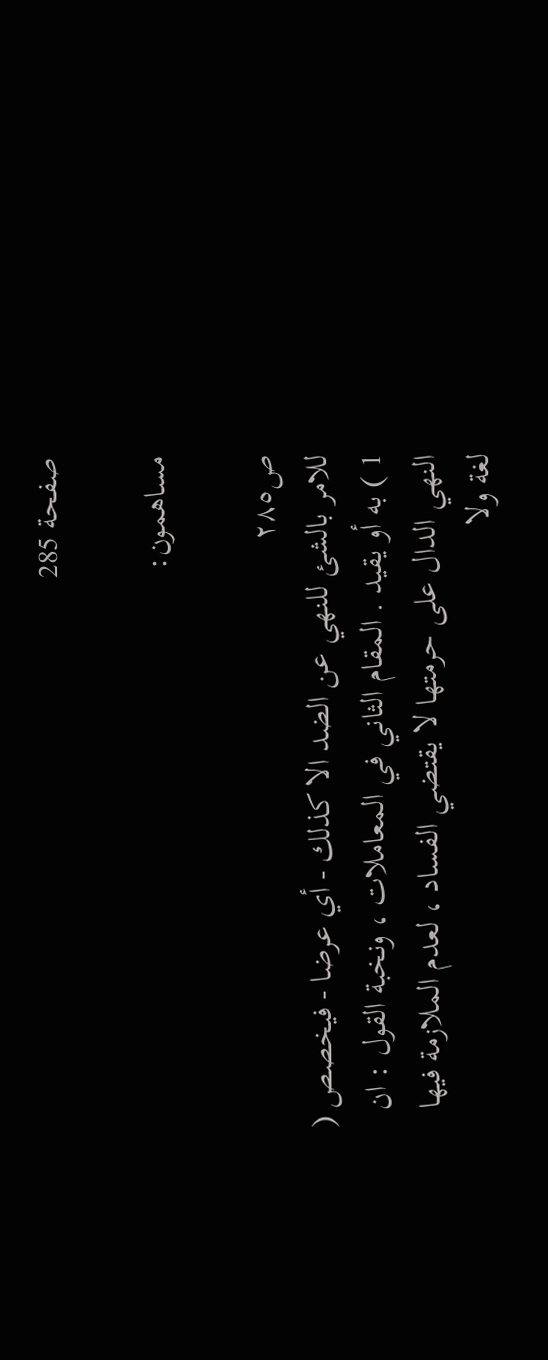صفحة 285

مساهمون:

ص٢٨٥
للامر بالشئ للنهي عن الضد الا كذلك - أي عرضا - فيخصص ( 1 ) به أو يقيد . المقام الثاني في المعاملات ، ونخبة القول : ان النهي الدال على حرمتها لا يقتضي الفساد ، لعدم الملازمة فيها لغة ولا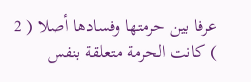عرفا بين حرمتها وفسادها أصلا ( 2 ) كانت الحرمة متعلقة بنفس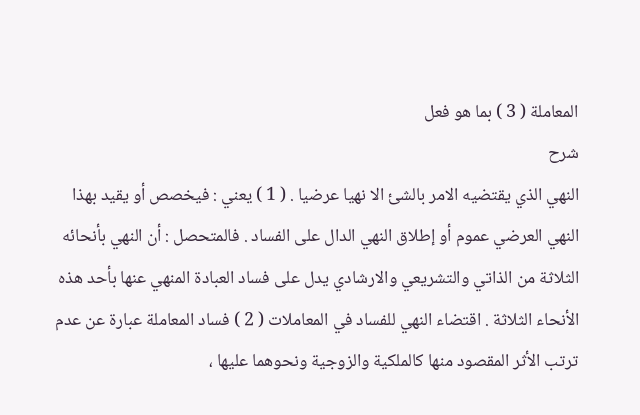المعاملة ( 3 ) بما هو فعل
شرح
النهي الذي يقتضيه الامر بالشئ الا نهيا عرضيا . ( 1 ) يعني : فيخصص أو يقيد بهذا النهي العرضي عموم أو إطلاق النهي الدال على الفساد . فالمتحصل : أن النهي بأنحائه الثلاثة من الذاتي والتشريعي والارشادي يدل على فساد العبادة المنهي عنها بأحد هذه الأنحاء الثلاثة . اقتضاء النهي للفساد في المعاملات ( 2 ) فساد المعاملة عبارة عن عدم ترتب الأثر المقصود منها كالملكية والزوجية ونحوهما عليها ،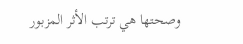وصحتها هي ترتب الأثر المزبور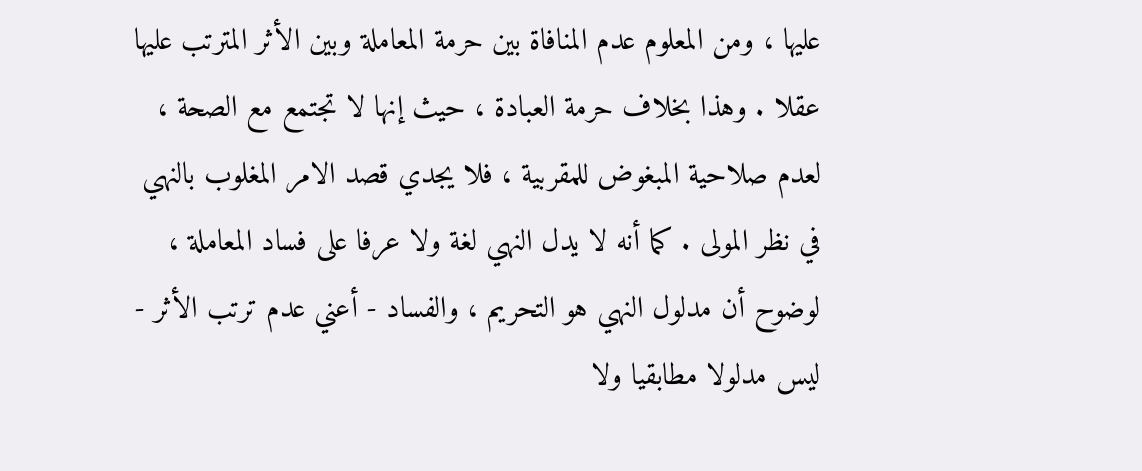عليها ، ومن المعلوم عدم المنافاة بين حرمة المعاملة وبين الأثر المترتب عليها عقلا . وهذا بخلاف حرمة العبادة ، حيث إنها لا تجتمع مع الصحة ، لعدم صلاحية المبغوض للمقربية ، فلا يجدي قصد الامر المغلوب بالنهي في نظر المولى . كما أنه لا يدل النهي لغة ولا عرفا على فساد المعاملة ، لوضوح أن مدلول النهي هو التحريم ، والفساد - أعني عدم ترتب الأثر - ليس مدلولا مطابقيا ولا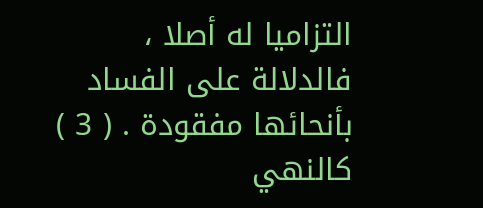التزاميا له أصلا ، فالدلالة على الفساد بأنحائها مفقودة . ( 3 ) كالنهي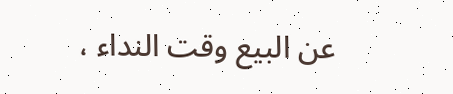عن البيع وقت النداء ،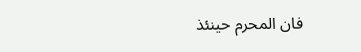فان المحرم حينئذ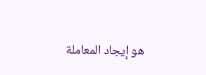هو إيجاد المعاملة